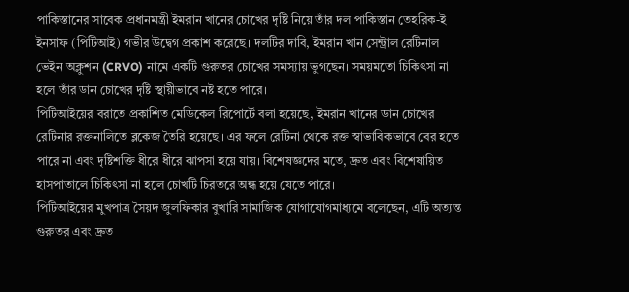পাকিস্তানের সাবেক প্রধানমন্ত্রী ইমরান খানের চোখের দৃষ্টি নিয়ে তাঁর দল পাকিস্তান তেহরিক-ই ইনসাফ (পিটিআই) গভীর উদ্বেগ প্রকাশ করেছে। দলটির দাবি, ইমরান খান সেন্ট্রাল রেটিনাল ভেইন অক্লুশন (CRVO) নামে একটি গুরুতর চোখের সমস্যায় ভুগছেন। সময়মতো চিকিৎসা না হলে তাঁর ডান চোখের দৃষ্টি স্থায়ীভাবে নষ্ট হতে পারে।
পিটিআইয়ের বরাতে প্রকাশিত মেডিকেল রিপোর্টে বলা হয়েছে, ইমরান খানের ডান চোখের রেটিনার রক্তনালিতে ব্লকেজ তৈরি হয়েছে। এর ফলে রেটিনা থেকে রক্ত স্বাভাবিকভাবে বের হতে পারে না এবং দৃষ্টিশক্তি ধীরে ধীরে ঝাপসা হয়ে যায়। বিশেষজ্ঞদের মতে, দ্রুত এবং বিশেষায়িত হাসপাতালে চিকিৎসা না হলে চোখটি চিরতরে অন্ধ হয়ে যেতে পারে।
পিটিআইয়ের মুখপাত্র সৈয়দ জুলফিকার বুখারি সামাজিক যোগাযোগমাধ্যমে বলেছেন, এটি অত্যন্ত গুরুতর এবং দ্রুত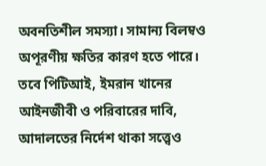অবনতিশীল সমস্যা। সামান্য বিলম্বও অপূরণীয় ক্ষতির কারণ হতে পারে।
তবে পিটিআই, ইমরান খানের আইনজীবী ও পরিবারের দাবি, আদালতের নির্দেশ থাকা সত্ত্বেও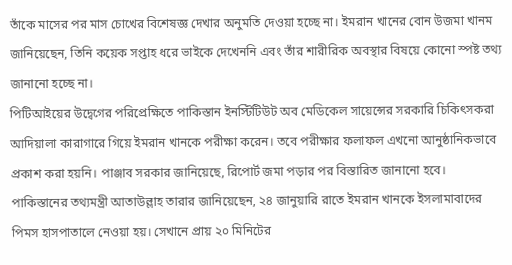তাঁকে মাসের পর মাস চোখের বিশেষজ্ঞ দেখার অনুমতি দেওয়া হচ্ছে না। ইমরান খানের বোন উজমা খানম জানিয়েছেন, তিনি কয়েক সপ্তাহ ধরে ভাইকে দেখেননি এবং তাঁর শারীরিক অবস্থার বিষয়ে কোনো স্পষ্ট তথ্য জানানো হচ্ছে না।
পিটিআইয়ের উদ্বেগের পরিপ্রেক্ষিতে পাকিস্তান ইনস্টিটিউট অব মেডিকেল সায়েন্সের সরকারি চিকিৎসকরা আদিয়ালা কারাগারে গিয়ে ইমরান খানকে পরীক্ষা করেন। তবে পরীক্ষার ফলাফল এখনো আনুষ্ঠানিকভাবে প্রকাশ করা হয়নি। পাঞ্জাব সরকার জানিয়েছে, রিপোর্ট জমা পড়ার পর বিস্তারিত জানানো হবে।
পাকিস্তানের তথ্যমন্ত্রী আতাউল্লাহ তারার জানিয়েছেন, ২৪ জানুয়ারি রাতে ইমরান খানকে ইসলামাবাদের পিমস হাসপাতালে নেওয়া হয়। সেখানে প্রায় ২০ মিনিটের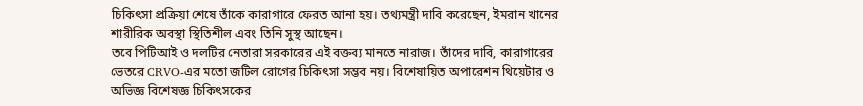চিকিৎসা প্রক্রিয়া শেষে তাঁকে কারাগারে ফেরত আনা হয়। তথ্যমন্ত্রী দাবি করেছেন, ইমরান খানের শারীরিক অবস্থা স্থিতিশীল এবং তিনি সুস্থ আছেন।
তবে পিটিআই ও দলটির নেতারা সরকারের এই বক্তব্য মানতে নারাজ। তাঁদের দাবি, কারাগারের ভেতরে CRVO-এর মতো জটিল রোগের চিকিৎসা সম্ভব নয়। বিশেষায়িত অপারেশন থিয়েটার ও অভিজ্ঞ বিশেষজ্ঞ চিকিৎসকের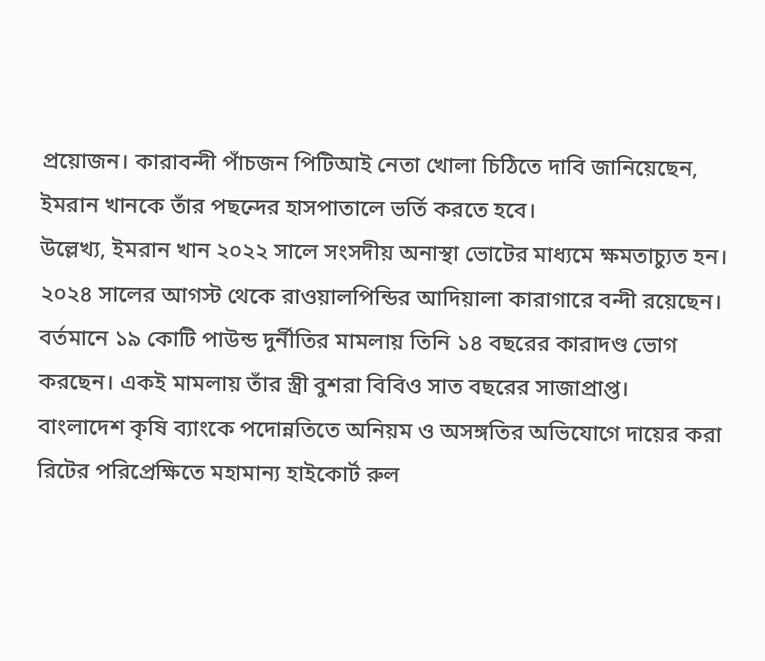প্রয়োজন। কারাবন্দী পাঁচজন পিটিআই নেতা খোলা চিঠিতে দাবি জানিয়েছেন, ইমরান খানকে তাঁর পছন্দের হাসপাতালে ভর্তি করতে হবে।
উল্লেখ্য, ইমরান খান ২০২২ সালে সংসদীয় অনাস্থা ভোটের মাধ্যমে ক্ষমতাচ্যুত হন। ২০২৪ সালের আগস্ট থেকে রাওয়ালপিন্ডির আদিয়ালা কারাগারে বন্দী রয়েছেন। বর্তমানে ১৯ কোটি পাউন্ড দুর্নীতির মামলায় তিনি ১৪ বছরের কারাদণ্ড ভোগ করছেন। একই মামলায় তাঁর স্ত্রী বুশরা বিবিও সাত বছরের সাজাপ্রাপ্ত।
বাংলাদেশ কৃষি ব্যাংকে পদোন্নতিতে অনিয়ম ও অসঙ্গতির অভিযোগে দায়ের করা রিটের পরিপ্রেক্ষিতে মহামান্য হাইকোর্ট রুল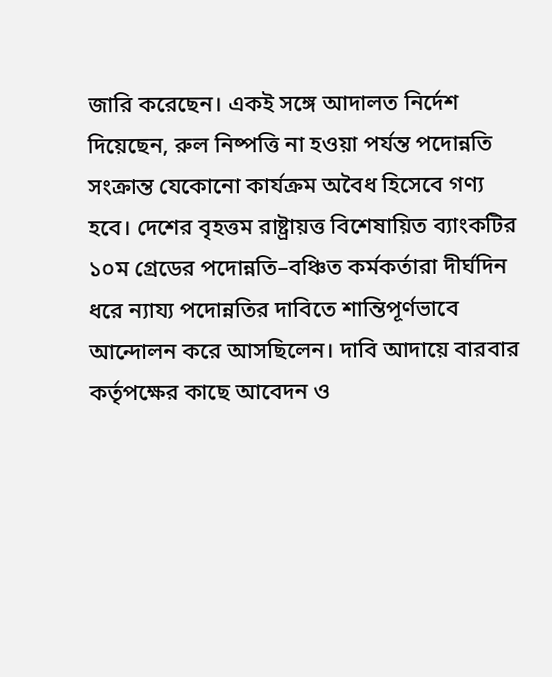জারি করেছেন। একই সঙ্গে আদালত নির্দেশ দিয়েছেন, রুল নিষ্পত্তি না হওয়া পর্যন্ত পদোন্নতি সংক্রান্ত যেকোনো কার্যক্রম অবৈধ হিসেবে গণ্য হবে। দেশের বৃহত্তম রাষ্ট্রায়ত্ত বিশেষায়িত ব্যাংকটির ১০ম গ্রেডের পদোন্নতি–বঞ্চিত কর্মকর্তারা দীর্ঘদিন ধরে ন্যায্য পদোন্নতির দাবিতে শান্তিপূর্ণভাবে আন্দোলন করে আসছিলেন। দাবি আদায়ে বারবার কর্তৃপক্ষের কাছে আবেদন ও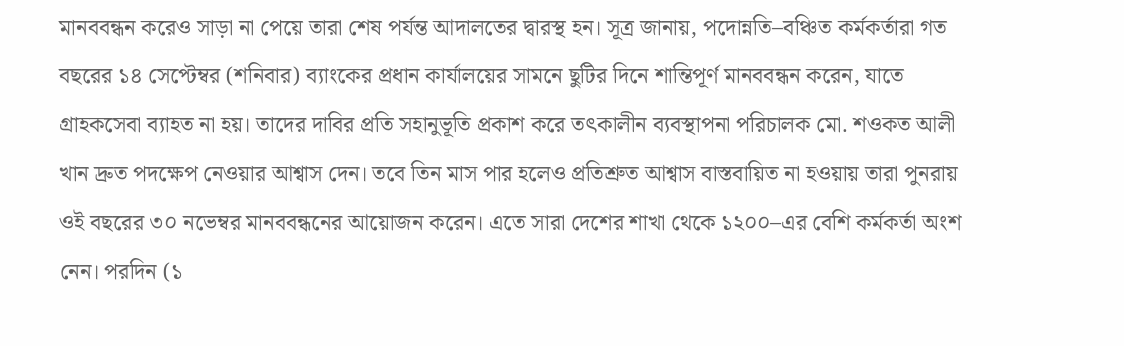মানববন্ধন করেও সাড়া না পেয়ে তারা শেষ পর্যন্ত আদালতের দ্বারস্থ হন। সূত্র জানায়, পদোন্নতি–বঞ্চিত কর্মকর্তারা গত বছরের ১৪ সেপ্টেম্বর (শনিবার) ব্যাংকের প্রধান কার্যালয়ের সামনে ছুটির দিনে শান্তিপূর্ণ মানববন্ধন করেন, যাতে গ্রাহকসেবা ব্যাহত না হয়। তাদের দাবির প্রতি সহানুভূতি প্রকাশ করে তৎকালীন ব্যবস্থাপনা পরিচালক মো. শওকত আলী খান দ্রুত পদক্ষেপ নেওয়ার আশ্বাস দেন। তবে তিন মাস পার হলেও প্রতিশ্রুত আশ্বাস বাস্তবায়িত না হওয়ায় তারা পুনরায় ওই বছরের ৩০ নভেম্বর মানববন্ধনের আয়োজন করেন। এতে সারা দেশের শাখা থেকে ১২০০–এর বেশি কর্মকর্তা অংশ নেন। পরদিন (১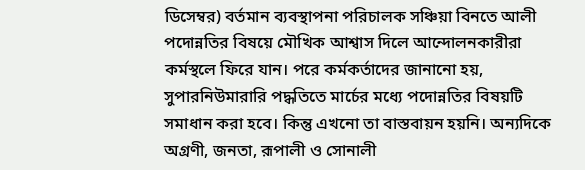ডিসেম্বর) বর্তমান ব্যবস্থাপনা পরিচালক সঞ্চিয়া বিনতে আলী পদোন্নতির বিষয়ে মৌখিক আশ্বাস দিলে আন্দোলনকারীরা কর্মস্থলে ফিরে যান। পরে কর্মকর্তাদের জানানো হয়, সুপারনিউমারারি পদ্ধতিতে মার্চের মধ্যে পদোন্নতির বিষয়টি সমাধান করা হবে। কিন্তু এখনো তা বাস্তবায়ন হয়নি। অন্যদিকে অগ্রণী, জনতা, রূপালী ও সোনালী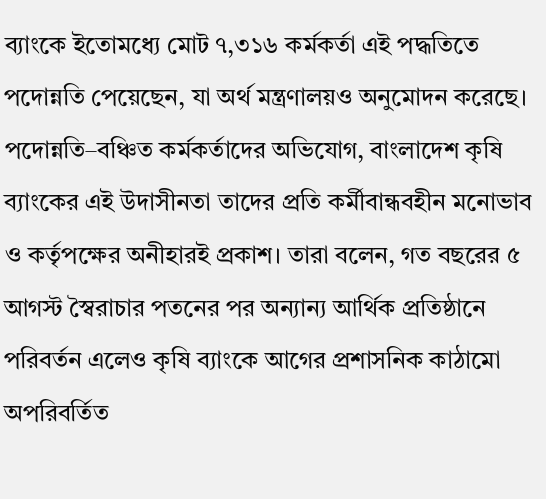ব্যাংকে ইতোমধ্যে মোট ৭,৩১৬ কর্মকর্তা এই পদ্ধতিতে পদোন্নতি পেয়েছেন, যা অর্থ মন্ত্রণালয়ও অনুমোদন করেছে। পদোন্নতি–বঞ্চিত কর্মকর্তাদের অভিযোগ, বাংলাদেশ কৃষি ব্যাংকের এই উদাসীনতা তাদের প্রতি কর্মীবান্ধবহীন মনোভাব ও কর্তৃপক্ষের অনীহারই প্রকাশ। তারা বলেন, গত বছরের ৫ আগস্ট স্বৈরাচার পতনের পর অন্যান্য আর্থিক প্রতিষ্ঠানে পরিবর্তন এলেও কৃষি ব্যাংকে আগের প্রশাসনিক কাঠামো অপরিবর্তিত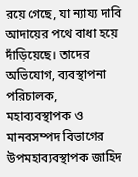রয়ে গেছে, যা ন্যায্য দাবি আদায়ের পথে বাধা হয়ে দাঁড়িয়েছে। তাদের অভিযোগ, ব্যবস্থাপনা পরিচালক, মহাব্যবস্থাপক ও মানবসম্পদ বিভাগের উপমহাব্যবস্থাপক জাহিদ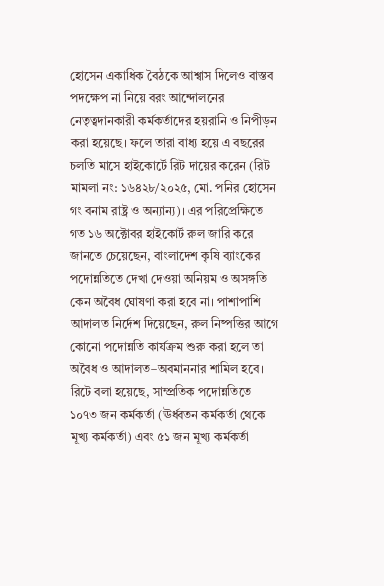হোসেন একাধিক বৈঠকে আশ্বাস দিলেও বাস্তব পদক্ষেপ না নিয়ে বরং আন্দোলনের নেতৃত্বদানকারী কর্মকর্তাদের হয়রানি ও নিপীড়ন করা হয়েছে। ফলে তারা বাধ্য হয়ে এ বছরের চলতি মাসে হাইকোর্টে রিট দায়ের করেন (রিট মামলা নং: ১৬৪২৮/২০২৫, মো. পনির হোসেন গং বনাম রাষ্ট্র ও অন্যান্য)। এর পরিপ্রেক্ষিতে গত ১৬ অক্টোবর হাইকোর্ট রুল জারি করে জানতে চেয়েছেন, বাংলাদেশ কৃষি ব্যাংকের পদোন্নতিতে দেখা দেওয়া অনিয়ম ও অসঙ্গতি কেন অবৈধ ঘোষণা করা হবে না। পাশাপাশি আদালত নির্দেশ দিয়েছেন, রুল নিষ্পত্তির আগে কোনো পদোন্নতি কার্যক্রম শুরু করা হলে তা অবৈধ ও আদালত–অবমাননার শামিল হবে। রিটে বলা হয়েছে, সাম্প্রতিক পদোন্নতিতে ১০৭৩ জন কর্মকর্তা (ঊর্ধ্বতন কর্মকর্তা থেকে মূখ্য কর্মকর্তা) এবং ৫১ জন মূখ্য কর্মকর্তা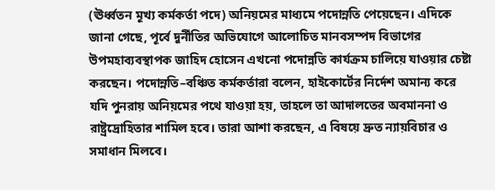(ঊর্ধ্বতন মূখ্য কর্মকর্তা পদে) অনিয়মের মাধ্যমে পদোন্নতি পেয়েছেন। এদিকে জানা গেছে, পূর্বে দুর্নীতির অভিযোগে আলোচিত মানবসম্পদ বিভাগের উপমহাব্যবস্থাপক জাহিদ হোসেন এখনো পদোন্নতি কার্যক্রম চালিয়ে যাওয়ার চেষ্টা করছেন। পদোন্নতি–বঞ্চিত কর্মকর্তারা বলেন, হাইকোর্টের নির্দেশ অমান্য করে যদি পুনরায় অনিয়মের পথে যাওয়া হয়, তাহলে তা আদালতের অবমাননা ও রাষ্ট্রদ্রোহিতার শামিল হবে। তারা আশা করছেন, এ বিষয়ে দ্রুত ন্যায়বিচার ও সমাধান মিলবে।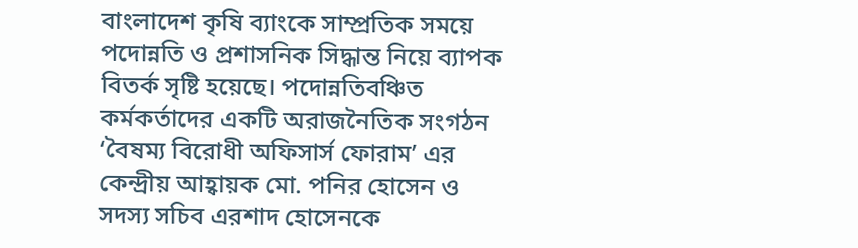বাংলাদেশ কৃষি ব্যাংকে সাম্প্রতিক সময়ে পদোন্নতি ও প্রশাসনিক সিদ্ধান্ত নিয়ে ব্যাপক বিতর্ক সৃষ্টি হয়েছে। পদোন্নতিবঞ্চিত কর্মকর্তাদের একটি অরাজনৈতিক সংগঠন ‘বৈষম্য বিরোধী অফিসার্স ফোরাম’ এর কেন্দ্রীয় আহ্বায়ক মো. পনির হোসেন ও সদস্য সচিব এরশাদ হোসেনকে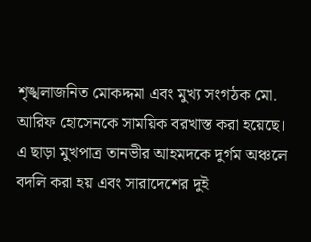শৃঙ্খলাজনিত মোকদ্দমা এবং মুখ্য সংগঠক মো. আরিফ হোসেনকে সাময়িক বরখাস্ত করা হয়েছে। এ ছাড়া মুখপাত্র তানভীর আহমদকে দুর্গম অঞ্চলে বদলি করা হয় এবং সারাদেশের দুই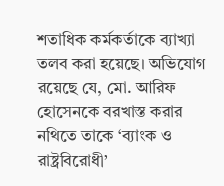শতাধিক কর্মকর্তাকে ব্যাখ্যা তলব করা হয়েছে। অভিযোগ রয়েছে যে, মো. আরিফ হোসেনকে বরখাস্ত করার নথিতে তাকে ‘ব্যাংক ও রাষ্ট্রবিরোধী’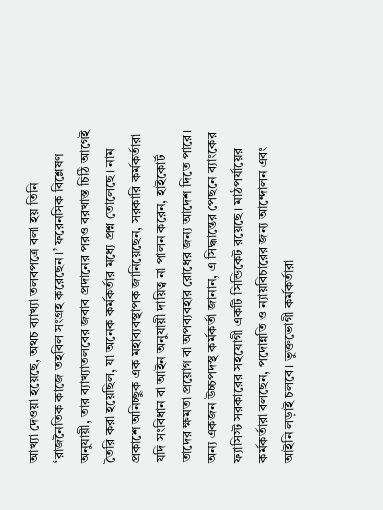আখ্যা দেওয়া হয়েছে, অথচ ব্যাখ্যা তলবপত্রে বলা হয় তিনি ‘রাজনৈতিক কাজে তহবিল সংগ্রহ করেছেন।’ ফরেনসিক বিশ্লেষণ অনুযায়ী, তার ব্যাখ্যাতলবের জবাব প্রদানের পরও বরখাস্ত চিঠি আগেই তৈরি করা হয়েছিল, যা অনেক কর্মকর্তার মধ্যে প্রশ্ন তোলেছে। নাম প্রকাশে অনিচ্ছুক এক মহাব্যবস্থাপক জানিয়েছেন, সরকারি কর্মকর্তারা যদি সংবিধান বা আইন অনুযায়ী দায়িত্ব না পালন করেন, হাইকোর্ট তাদের ক্ষমতা প্রয়োগ বা অপব্যবহার রোধের জন্য আদেশ দিতে পারে। অন্য একজন উচ্চপদস্থ কর্মকর্তা জানান, এ সিদ্ধান্তের পেছনে ব্যাংকের ফ্যাসিস্ট সরকারের সহযোগী একটি সিন্ডিকেট রয়েছে। মাঠপর্যায়ের কর্মকর্তারা বলছেন, পদোন্নতি ও ন্যায়বিচারের জন্য আন্দোলন এবং আইনি লড়াই চলবে। ভুক্তভোগী কর্মকর্তারা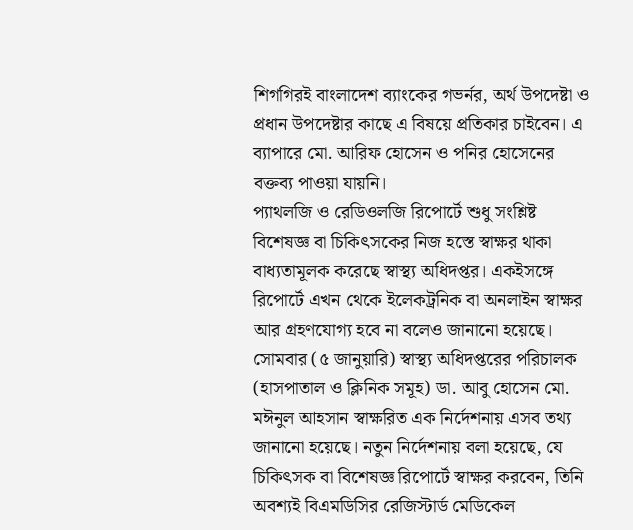শিগগিরই বাংলাদেশ ব্যাংকের গভর্নর, অর্থ উপদেষ্টা ও প্রধান উপদেষ্টার কাছে এ বিষয়ে প্রতিকার চাইবেন। এ ব্যাপারে মো. আরিফ হোসেন ও পনির হোসেনের বক্তব্য পাওয়া যায়নি।
প্যাথলজি ও রেডিওলজি রিপোর্টে শুধু সংশ্লিষ্ট বিশেষজ্ঞ বা চিকিৎসকের নিজ হস্তে স্বাক্ষর থাকা বাধ্যতামূলক করেছে স্বাস্থ্য অধিদপ্তর। একইসঙ্গে রিপোর্টে এখন থেকে ইলেকট্রনিক বা অনলাইন স্বাক্ষর আর গ্রহণযোগ্য হবে না বলেও জানানো হয়েছে। সোমবার (৫ জানুয়ারি) স্বাস্থ্য অধিদপ্তরের পরিচালক (হাসপাতাল ও ক্লিনিক সমূহ) ডা. আবু হোসেন মো. মঈনুল আহসান স্বাক্ষরিত এক নির্দেশনায় এসব তথ্য জানানো হয়েছে। নতুন নির্দেশনায় বলা হয়েছে, যে চিকিৎসক বা বিশেষজ্ঞ রিপোর্টে স্বাক্ষর করবেন, তিনি অবশ্যই বিএমডিসির রেজিস্টার্ড মেডিকেল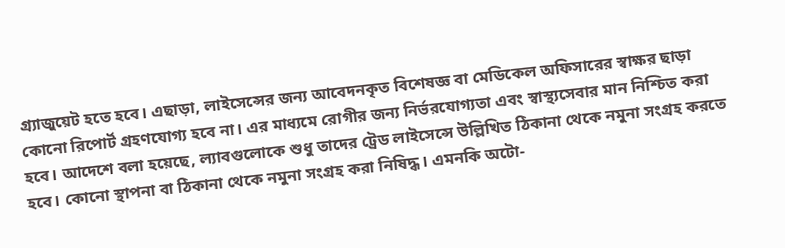গ্র্যাজুয়েট হতে হবে। এছাড়া, লাইসেন্সের জন্য আবেদনকৃত বিশেষজ্ঞ বা মেডিকেল অফিসারের স্বাক্ষর ছাড়া কোনো রিপোর্ট গ্রহণযোগ্য হবে না। এর মাধ্যমে রোগীর জন্য নির্ভরযোগ্যতা এবং স্বাস্থ্যসেবার মান নিশ্চিত করা হবে। আদেশে বলা হয়েছে, ল্যাবগুলোকে শুধু তাদের ট্রেড লাইসেন্সে উল্লিখিত ঠিকানা থেকে নমুনা সংগ্রহ করতে হবে। কোনো স্থাপনা বা ঠিকানা থেকে নমুনা সংগ্রহ করা নিষিদ্ধ। এমনকি অটো-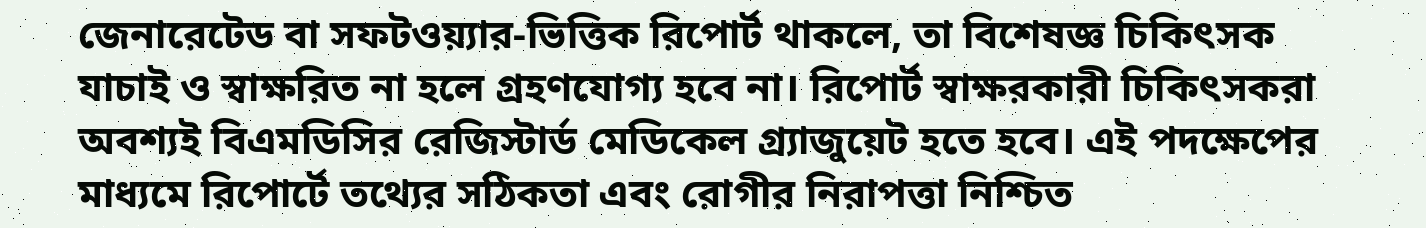জেনারেটেড বা সফটওয়্যার-ভিত্তিক রিপোর্ট থাকলে, তা বিশেষজ্ঞ চিকিৎসক যাচাই ও স্বাক্ষরিত না হলে গ্রহণযোগ্য হবে না। রিপোর্ট স্বাক্ষরকারী চিকিৎসকরা অবশ্যই বিএমডিসির রেজিস্টার্ড মেডিকেল গ্র্যাজুয়েট হতে হবে। এই পদক্ষেপের মাধ্যমে রিপোর্টে তথ্যের সঠিকতা এবং রোগীর নিরাপত্তা নিশ্চিত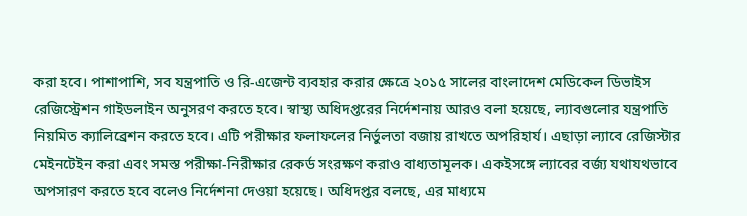করা হবে। পাশাপাশি, সব যন্ত্রপাতি ও রি-এজেন্ট ব্যবহার করার ক্ষেত্রে ২০১৫ সালের বাংলাদেশ মেডিকেল ডিভাইস রেজিস্ট্রেশন গাইডলাইন অনুসরণ করতে হবে। স্বাস্থ্য অধিদপ্তরের নির্দেশনায় আরও বলা হয়েছে, ল্যাবগুলোর যন্ত্রপাতি নিয়মিত ক্যালিব্রেশন করতে হবে। এটি পরীক্ষার ফলাফলের নির্ভুলতা বজায় রাখতে অপরিহার্য। এছাড়া ল্যাবে রেজিস্টার মেইনটেইন করা এবং সমস্ত পরীক্ষা-নিরীক্ষার রেকর্ড সংরক্ষণ করাও বাধ্যতামূলক। একইসঙ্গে ল্যাবের বর্জ্য যথাযথভাবে অপসারণ করতে হবে বলেও নির্দেশনা দেওয়া হয়েছে। অধিদপ্তর বলছে, এর মাধ্যমে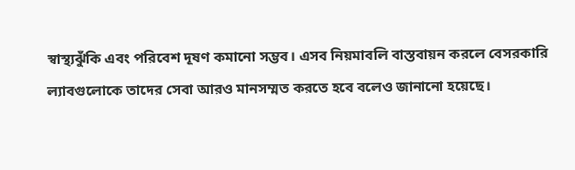স্বাস্থ্যঝুঁকি এবং পরিবেশ দূষণ কমানো সম্ভব। এসব নিয়মাবলি বাস্তবায়ন করলে বেসরকারি ল্যাবগুলোকে তাদের সেবা আরও মানসম্মত করতে হবে বলেও জানানো হয়েছে।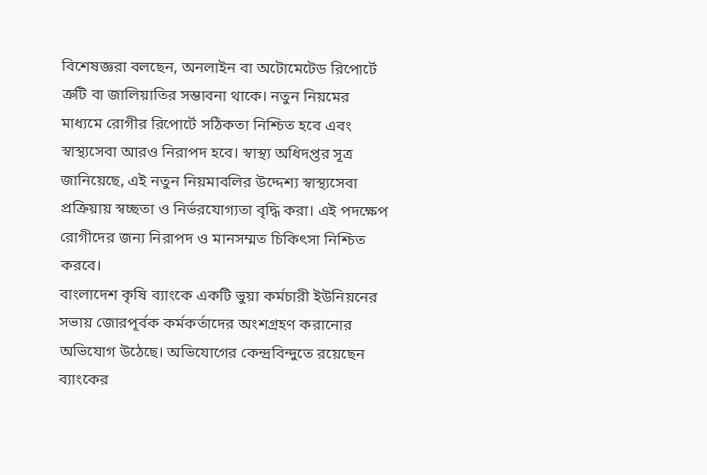বিশেষজ্ঞরা বলছেন, অনলাইন বা অটোমেটেড রিপোর্টে ত্রুটি বা জালিয়াতির সম্ভাবনা থাকে। নতুন নিয়মের মাধ্যমে রোগীর রিপোর্টে সঠিকতা নিশ্চিত হবে এবং স্বাস্থ্যসেবা আরও নিরাপদ হবে। স্বাস্থ্য অধিদপ্তর সূত্র জানিয়েছে, এই নতুন নিয়মাবলির উদ্দেশ্য স্বাস্থ্যসেবা প্রক্রিয়ায় স্বচ্ছতা ও নির্ভরযোগ্যতা বৃদ্ধি করা। এই পদক্ষেপ রোগীদের জন্য নিরাপদ ও মানসম্মত চিকিৎসা নিশ্চিত করবে।
বাংলাদেশ কৃষি ব্যাংকে একটি ভুয়া কর্মচারী ইউনিয়নের সভায় জোরপূর্বক কর্মকর্তাদের অংশগ্রহণ করানোর অভিযোগ উঠেছে। অভিযোগের কেন্দ্রবিন্দুতে রয়েছেন ব্যাংকের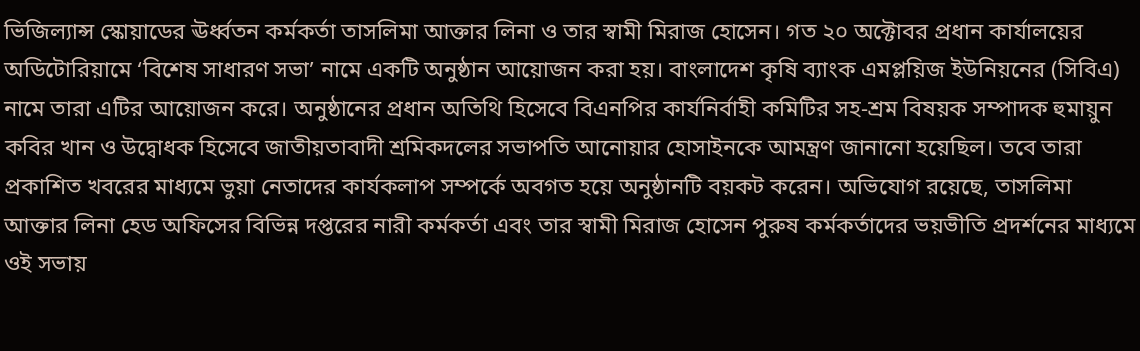ভিজিল্যান্স স্কোয়াডের ঊর্ধ্বতন কর্মকর্তা তাসলিমা আক্তার লিনা ও তার স্বামী মিরাজ হোসেন। গত ২০ অক্টোবর প্রধান কার্যালয়ের অডিটোরিয়ামে ‘বিশেষ সাধারণ সভা’ নামে একটি অনুষ্ঠান আয়োজন করা হয়। বাংলাদেশ কৃষি ব্যাংক এমপ্লয়িজ ইউনিয়নের (সিবিএ) নামে তারা এটির আয়োজন করে। অনুষ্ঠানের প্রধান অতিথি হিসেবে বিএনপির কার্যনির্বাহী কমিটির সহ-শ্রম বিষয়ক সম্পাদক হুমায়ুন কবির খান ও উদ্বোধক হিসেবে জাতীয়তাবাদী শ্রমিকদলের সভাপতি আনোয়ার হোসাইনকে আমন্ত্রণ জানানো হয়েছিল। তবে তারা প্রকাশিত খবরের মাধ্যমে ভুয়া নেতাদের কার্যকলাপ সম্পর্কে অবগত হয়ে অনুষ্ঠানটি বয়কট করেন। অভিযোগ রয়েছে, তাসলিমা আক্তার লিনা হেড অফিসের বিভিন্ন দপ্তরের নারী কর্মকর্তা এবং তার স্বামী মিরাজ হোসেন পুরুষ কর্মকর্তাদের ভয়ভীতি প্রদর্শনের মাধ্যমে ওই সভায়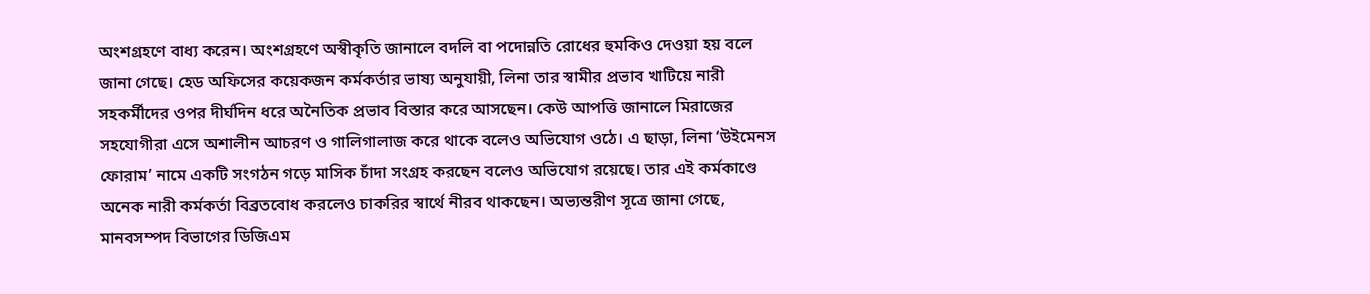অংশগ্রহণে বাধ্য করেন। অংশগ্রহণে অস্বীকৃতি জানালে বদলি বা পদোন্নতি রোধের হুমকিও দেওয়া হয় বলে জানা গেছে। হেড অফিসের কয়েকজন কর্মকর্তার ভাষ্য অনুযায়ী, লিনা তার স্বামীর প্রভাব খাটিয়ে নারী সহকর্মীদের ওপর দীর্ঘদিন ধরে অনৈতিক প্রভাব বিস্তার করে আসছেন। কেউ আপত্তি জানালে মিরাজের সহযোগীরা এসে অশালীন আচরণ ও গালিগালাজ করে থাকে বলেও অভিযোগ ওঠে। এ ছাড়া, লিনা ‘উইমেনস ফোরাম’ নামে একটি সংগঠন গড়ে মাসিক চাঁদা সংগ্রহ করছেন বলেও অভিযোগ রয়েছে। তার এই কর্মকাণ্ডে অনেক নারী কর্মকর্তা বিব্রতবোধ করলেও চাকরির স্বার্থে নীরব থাকছেন। অভ্যন্তরীণ সূত্রে জানা গেছে, মানবসম্পদ বিভাগের ডিজিএম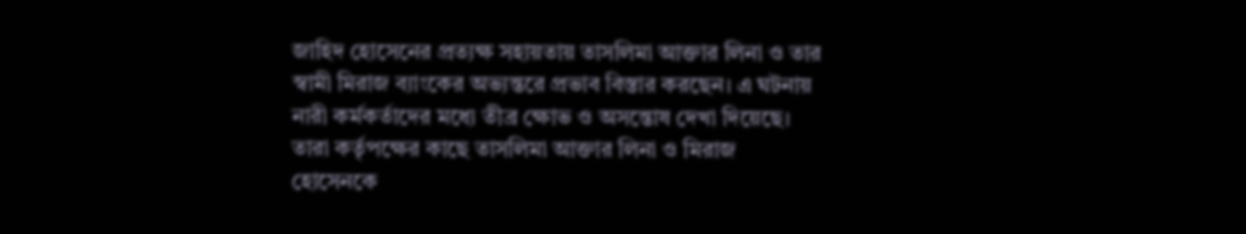জাহিদ হোসেনের প্রত্যক্ষ সহায়তায় তাসলিমা আক্তার লিনা ও তার স্বামী মিরাজ ব্যাংকের অভ্যন্তরে প্রভাব বিস্তার করছেন। এ ঘটনায় নারী কর্মকর্তাদের মধ্যে তীব্র ক্ষোভ ও অসন্তোষ দেখা দিয়েছে। তারা কর্তৃপক্ষের কাছে তাসলিমা আক্তার লিনা ও মিরাজ হোসেনকে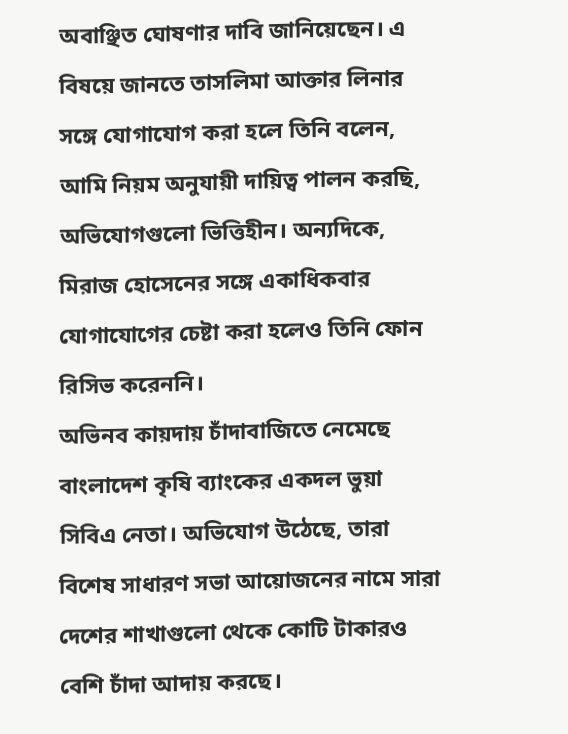অবাঞ্ছিত ঘোষণার দাবি জানিয়েছেন। এ বিষয়ে জানতে তাসলিমা আক্তার লিনার সঙ্গে যোগাযোগ করা হলে তিনি বলেন, আমি নিয়ম অনুযায়ী দায়িত্ব পালন করছি, অভিযোগগুলো ভিত্তিহীন। অন্যদিকে, মিরাজ হোসেনের সঙ্গে একাধিকবার যোগাযোগের চেষ্টা করা হলেও তিনি ফোন রিসিভ করেননি।
অভিনব কায়দায় চাঁদাবাজিতে নেমেছে বাংলাদেশ কৃষি ব্যাংকের একদল ভুয়া সিবিএ নেতা। অভিযোগ উঠেছে, তারা বিশেষ সাধারণ সভা আয়োজনের নামে সারা দেশের শাখাগুলো থেকে কোটি টাকারও বেশি চাঁদা আদায় করছে।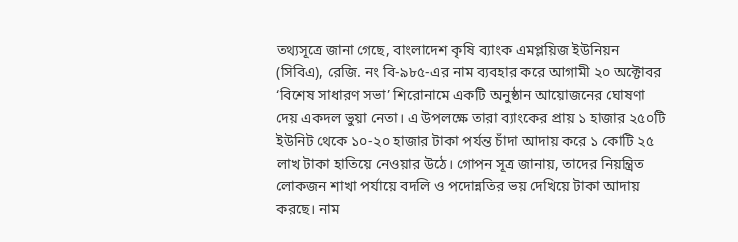তথ্যসূত্রে জানা গেছে, বাংলাদেশ কৃষি ব্যাংক এমপ্লয়িজ ইউনিয়ন (সিবিএ), রেজি. নং বি-৯৮৫-এর নাম ব্যবহার করে আগামী ২০ অক্টোবর ‘বিশেষ সাধারণ সভা’ শিরোনামে একটি অনুষ্ঠান আয়োজনের ঘোষণা দেয় একদল ভুয়া নেতা। এ উপলক্ষে তারা ব্যাংকের প্রায় ১ হাজার ২৫০টি ইউনিট থেকে ১০-২০ হাজার টাকা পর্যন্ত চাঁদা আদায় করে ১ কোটি ২৫ লাখ টাকা হাতিয়ে নেওয়ার উঠে। গোপন সূত্র জানায়, তাদের নিয়ন্ত্রিত লোকজন শাখা পর্যায়ে বদলি ও পদোন্নতির ভয় দেখিয়ে টাকা আদায় করছে। নাম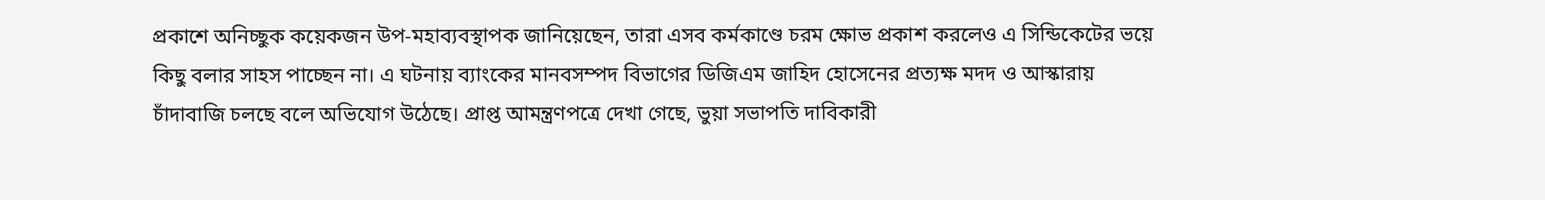প্রকাশে অনিচ্ছুক কয়েকজন উপ-মহাব্যবস্থাপক জানিয়েছেন, তারা এসব কর্মকাণ্ডে চরম ক্ষোভ প্রকাশ করলেও এ সিন্ডিকেটের ভয়ে কিছু বলার সাহস পাচ্ছেন না। এ ঘটনায় ব্যাংকের মানবসম্পদ বিভাগের ডিজিএম জাহিদ হোসেনের প্রত্যক্ষ মদদ ও আস্কারায় চাঁদাবাজি চলছে বলে অভিযোগ উঠেছে। প্রাপ্ত আমন্ত্রণপত্রে দেখা গেছে, ভুয়া সভাপতি দাবিকারী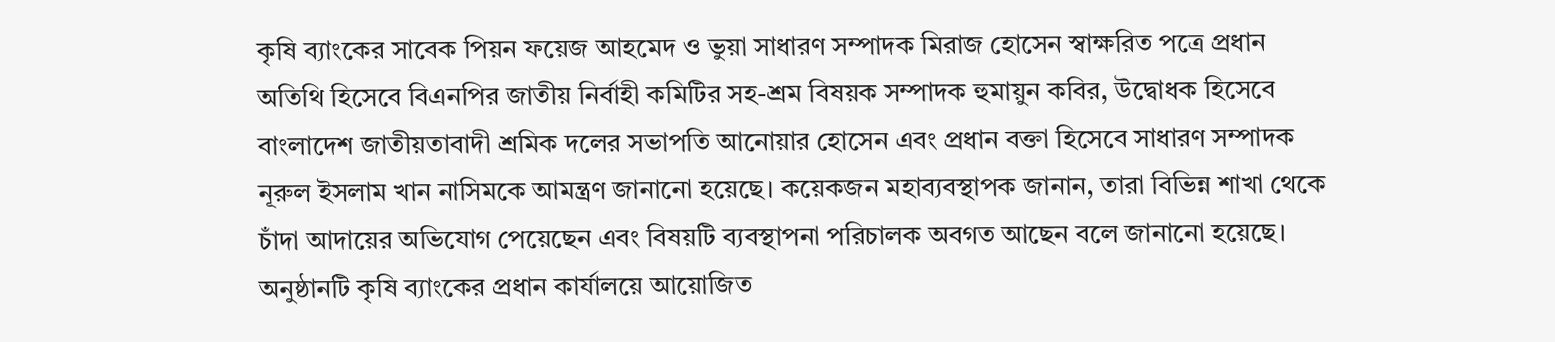কৃষি ব্যাংকের সাবেক পিয়ন ফয়েজ আহমেদ ও ভুয়া সাধারণ সম্পাদক মিরাজ হোসেন স্বাক্ষরিত পত্রে প্রধান অতিথি হিসেবে বিএনপির জাতীয় নির্বাহী কমিটির সহ-শ্রম বিষয়ক সম্পাদক হুমায়ুন কবির, উদ্বোধক হিসেবে বাংলাদেশ জাতীয়তাবাদী শ্রমিক দলের সভাপতি আনোয়ার হোসেন এবং প্রধান বক্তা হিসেবে সাধারণ সম্পাদক নূরুল ইসলাম খান নাসিমকে আমন্ত্রণ জানানো হয়েছে। কয়েকজন মহাব্যবস্থাপক জানান, তারা বিভিন্ন শাখা থেকে চাঁদা আদায়ের অভিযোগ পেয়েছেন এবং বিষয়টি ব্যবস্থাপনা পরিচালক অবগত আছেন বলে জানানো হয়েছে। অনুষ্ঠানটি কৃষি ব্যাংকের প্রধান কার্যালয়ে আয়োজিত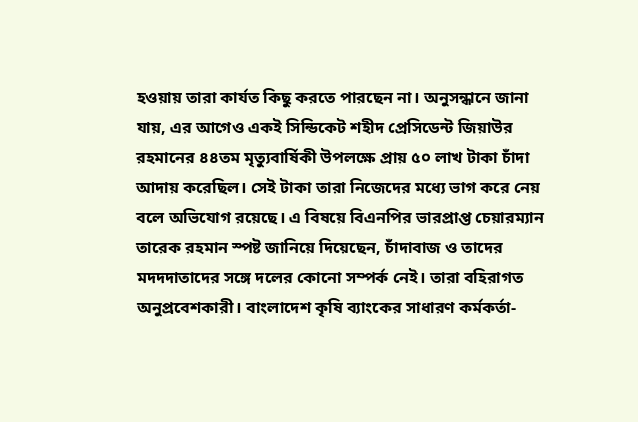হওয়ায় তারা কার্যত কিছু করতে পারছেন না। অনুসন্ধানে জানা যায়, এর আগেও একই সিন্ডিকেট শহীদ প্রেসিডেন্ট জিয়াউর রহমানের ৪৪তম মৃত্যুবার্ষিকী উপলক্ষে প্রায় ৫০ লাখ টাকা চাঁদা আদায় করেছিল। সেই টাকা তারা নিজেদের মধ্যে ভাগ করে নেয় বলে অভিযোগ রয়েছে। এ বিষয়ে বিএনপির ভারপ্রাপ্ত চেয়ারম্যান তারেক রহমান স্পষ্ট জানিয়ে দিয়েছেন, চাঁদাবাজ ও তাদের মদদদাতাদের সঙ্গে দলের কোনো সম্পর্ক নেই। তারা বহিরাগত অনুপ্রবেশকারী। বাংলাদেশ কৃষি ব্যাংকের সাধারণ কর্মকর্তা-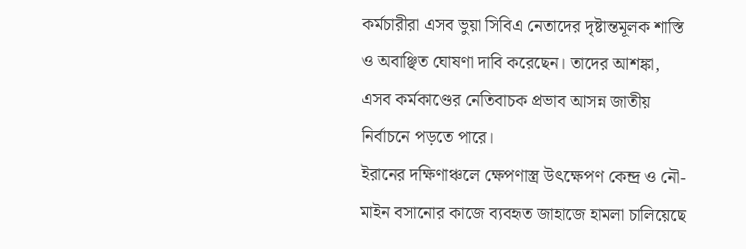কর্মচারীরা এসব ভুয়া সিবিএ নেতাদের দৃষ্টান্তমূলক শাস্তি ও অবাঞ্ছিত ঘোষণা দাবি করেছেন। তাদের আশঙ্কা, এসব কর্মকাণ্ডের নেতিবাচক প্রভাব আসন্ন জাতীয় নির্বাচনে পড়তে পারে।
ইরানের দক্ষিণাঞ্চলে ক্ষেপণাস্ত্র উৎক্ষেপণ কেন্দ্র ও নৌ-মাইন বসানোর কাজে ব্যবহৃত জাহাজে হামলা চালিয়েছে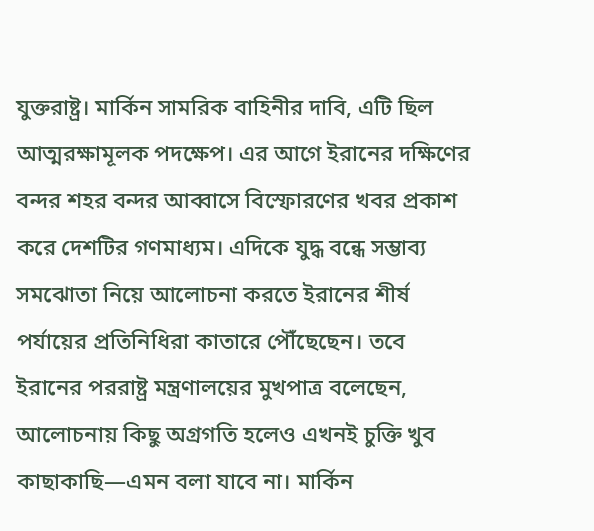যুক্তরাষ্ট্র। মার্কিন সামরিক বাহিনীর দাবি, এটি ছিল আত্মরক্ষামূলক পদক্ষেপ। এর আগে ইরানের দক্ষিণের বন্দর শহর বন্দর আব্বাসে বিস্ফোরণের খবর প্রকাশ করে দেশটির গণমাধ্যম। এদিকে যুদ্ধ বন্ধে সম্ভাব্য সমঝোতা নিয়ে আলোচনা করতে ইরানের শীর্ষ পর্যায়ের প্রতিনিধিরা কাতারে পৌঁছেছেন। তবে ইরানের পররাষ্ট্র মন্ত্রণালয়ের মুখপাত্র বলেছেন, আলোচনায় কিছু অগ্রগতি হলেও এখনই চুক্তি খুব কাছাকাছি—এমন বলা যাবে না। মার্কিন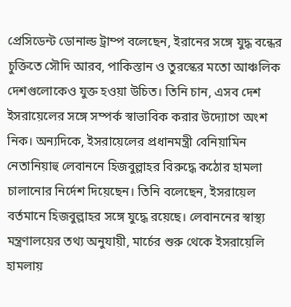প্রেসিডেন্ট ডোনাল্ড ট্রাম্প বলেছেন, ইরানের সঙ্গে যুদ্ধ বন্ধের চুক্তিতে সৌদি আরব, পাকিস্তান ও তুরস্কের মতো আঞ্চলিক দেশগুলোকেও যুক্ত হওয়া উচিত। তিনি চান, এসব দেশ ইসরায়েলের সঙ্গে সম্পর্ক স্বাভাবিক করার উদ্যোগে অংশ নিক। অন্যদিকে, ইসরায়েলের প্রধানমন্ত্রী বেনিয়ামিন নেতানিয়াহু লেবাননে হিজবুল্লাহর বিরুদ্ধে কঠোর হামলা চালানোর নির্দেশ দিয়েছেন। তিনি বলেছেন, ইসরায়েল বর্তমানে হিজবুল্লাহর সঙ্গে যুদ্ধে রয়েছে। লেবাননের স্বাস্থ্য মন্ত্রণালয়ের তথ্য অনুযায়ী, মার্চের শুরু থেকে ইসরায়েলি হামলায়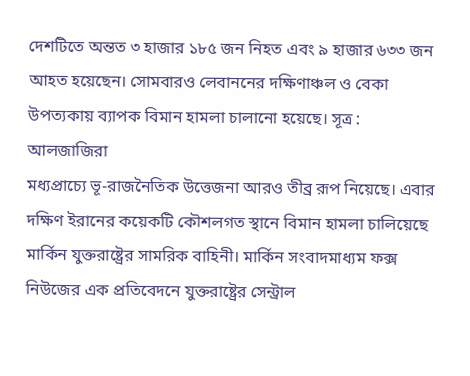দেশটিতে অন্তত ৩ হাজার ১৮৫ জন নিহত এবং ৯ হাজার ৬৩৩ জন আহত হয়েছেন। সোমবারও লেবাননের দক্ষিণাঞ্চল ও বেকা উপত্যকায় ব্যাপক বিমান হামলা চালানো হয়েছে। সূত্র : আলজাজিরা
মধ্যপ্রাচ্যে ভূ-রাজনৈতিক উত্তেজনা আরও তীব্র রূপ নিয়েছে। এবার দক্ষিণ ইরানের কয়েকটি কৌশলগত স্থানে বিমান হামলা চালিয়েছে মার্কিন যুক্তরাষ্ট্রের সামরিক বাহিনী। মার্কিন সংবাদমাধ্যম ফক্স নিউজের এক প্রতিবেদনে যুক্তরাষ্ট্রের সেন্ট্রাল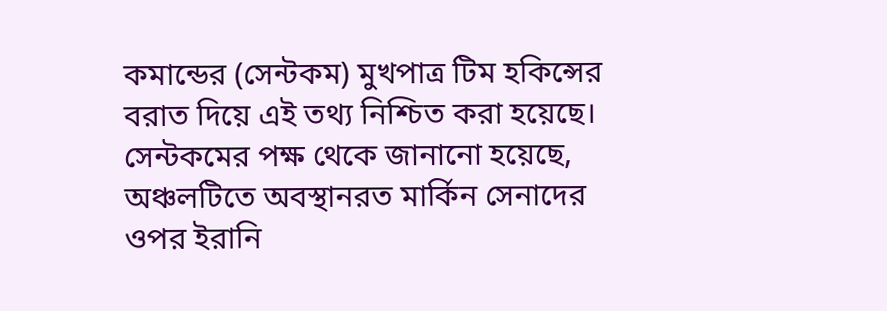কমান্ডের (সেন্টকম) মুখপাত্র টিম হকিন্সের বরাত দিয়ে এই তথ্য নিশ্চিত করা হয়েছে। সেন্টকমের পক্ষ থেকে জানানো হয়েছে, অঞ্চলটিতে অবস্থানরত মার্কিন সেনাদের ওপর ইরানি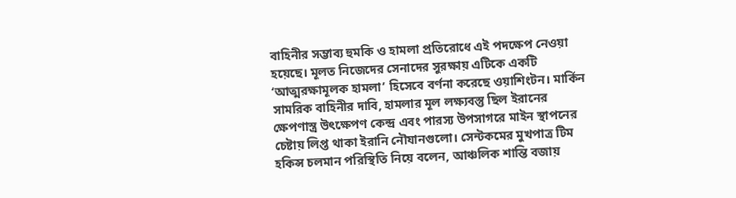বাহিনীর সম্ভাব্য হুমকি ও হামলা প্রতিরোধে এই পদক্ষেপ নেওয়া হয়েছে। মূলত নিজেদের সেনাদের সুরক্ষায় এটিকে একটি ‘আত্মরক্ষামূলক হামলা’ হিসেবে বর্ণনা করেছে ওয়াশিংটন। মার্কিন সামরিক বাহিনীর দাবি, হামলার মূল লক্ষ্যবস্তু ছিল ইরানের ক্ষেপণাস্ত্র উৎক্ষেপণ কেন্দ্র এবং পারস্য উপসাগরে মাইন স্থাপনের চেষ্টায় লিপ্ত থাকা ইরানি নৌযানগুলো। সেন্টকমের মুখপাত্র টিম হকিন্স চলমান পরিস্থিতি নিয়ে বলেন, আঞ্চলিক শান্তি বজায়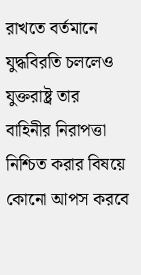রাখতে বর্তমানে যুদ্ধবিরতি চললেও যুক্তরাষ্ট্র তার বাহিনীর নিরাপত্তা নিশ্চিত করার বিষয়ে কোনো আপস করবে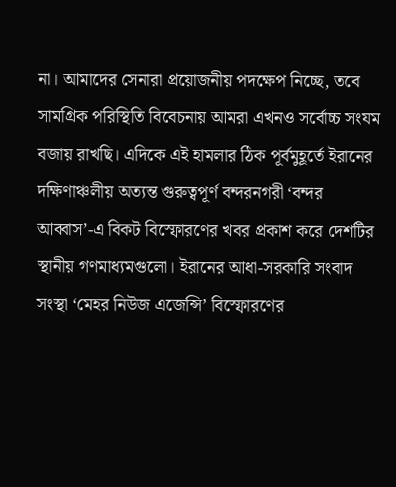না। আমাদের সেনারা প্রয়োজনীয় পদক্ষেপ নিচ্ছে, তবে সামগ্রিক পরিস্থিতি বিবেচনায় আমরা এখনও সর্বোচ্চ সংযম বজায় রাখছি। এদিকে এই হামলার ঠিক পূর্বমুহূর্তে ইরানের দক্ষিণাঞ্চলীয় অত্যন্ত গুরুত্বপূর্ণ বন্দরনগরী ‘বন্দর আব্বাস’-এ বিকট বিস্ফোরণের খবর প্রকাশ করে দেশটির স্থানীয় গণমাধ্যমগুলো। ইরানের আধা-সরকারি সংবাদ সংস্থা ‘মেহর নিউজ এজেন্সি’ বিস্ফোরণের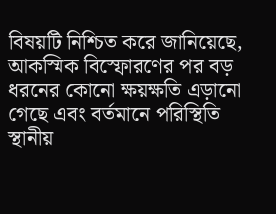বিষয়টি নিশ্চিত করে জানিয়েছে, আকস্মিক বিস্ফোরণের পর বড় ধরনের কোনো ক্ষয়ক্ষতি এড়ানো গেছে এবং বর্তমানে পরিস্থিতি স্থানীয়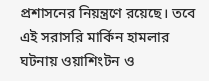প্রশাসনের নিয়ন্ত্রণে রয়েছে। তবে এই সরাসরি মার্কিন হামলার ঘটনায় ওয়াশিংটন ও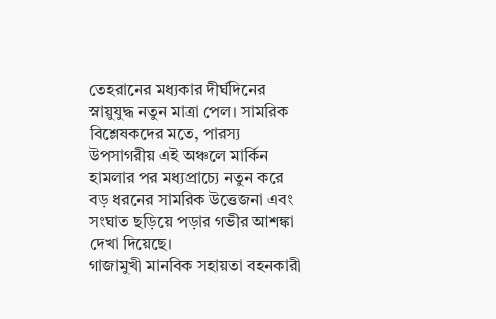তেহরানের মধ্যকার দীর্ঘদিনের স্নায়ুযুদ্ধ নতুন মাত্রা পেল। সামরিক বিশ্লেষকদের মতে, পারস্য উপসাগরীয় এই অঞ্চলে মার্কিন হামলার পর মধ্যপ্রাচ্যে নতুন করে বড় ধরনের সামরিক উত্তেজনা এবং সংঘাত ছড়িয়ে পড়ার গভীর আশঙ্কা দেখা দিয়েছে।
গাজামুখী মানবিক সহায়তা বহনকারী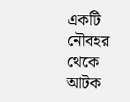একটি নৌবহর থেকে আটক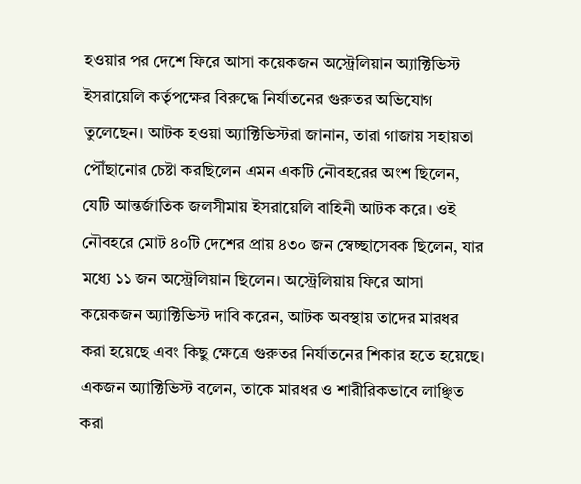হওয়ার পর দেশে ফিরে আসা কয়েকজন অস্ট্রেলিয়ান অ্যাক্টিভিস্ট ইসরায়েলি কর্তৃপক্ষের বিরুদ্ধে নির্যাতনের গুরুতর অভিযোগ তুলেছেন। আটক হওয়া অ্যাক্টিভিস্টরা জানান, তারা গাজায় সহায়তা পৌঁছানোর চেষ্টা করছিলেন এমন একটি নৌবহরের অংশ ছিলেন, যেটি আন্তর্জাতিক জলসীমায় ইসরায়েলি বাহিনী আটক করে। ওই নৌবহরে মোট ৪০টি দেশের প্রায় ৪৩০ জন স্বেচ্ছাসেবক ছিলেন, যার মধ্যে ১১ জন অস্ট্রেলিয়ান ছিলেন। অস্ট্রেলিয়ায় ফিরে আসা কয়েকজন অ্যাক্টিভিস্ট দাবি করেন, আটক অবস্থায় তাদের মারধর করা হয়েছে এবং কিছু ক্ষেত্রে গুরুতর নির্যাতনের শিকার হতে হয়েছে। একজন অ্যাক্টিভিস্ট বলেন, তাকে মারধর ও শারীরিকভাবে লাঞ্ছিত করা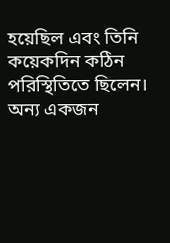হয়েছিল এবং তিনি কয়েকদিন কঠিন পরিস্থিতিতে ছিলেন। অন্য একজন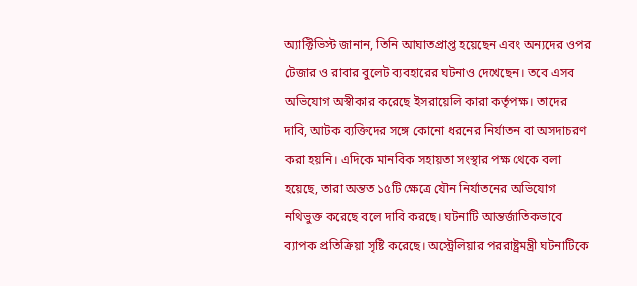অ্যাক্টিভিস্ট জানান, তিনি আঘাতপ্রাপ্ত হয়েছেন এবং অন্যদের ওপর টেজার ও রাবার বুলেট ব্যবহারের ঘটনাও দেখেছেন। তবে এসব অভিযোগ অস্বীকার করেছে ইসরায়েলি কারা কর্তৃপক্ষ। তাদের দাবি, আটক ব্যক্তিদের সঙ্গে কোনো ধরনের নির্যাতন বা অসদাচরণ করা হয়নি। এদিকে মানবিক সহায়তা সংস্থার পক্ষ থেকে বলা হয়েছে, তারা অন্তত ১৫টি ক্ষেত্রে যৌন নির্যাতনের অভিযোগ নথিভুক্ত করেছে বলে দাবি করছে। ঘটনাটি আন্তর্জাতিকভাবে ব্যাপক প্রতিক্রিয়া সৃষ্টি করেছে। অস্ট্রেলিয়ার পররাষ্ট্রমন্ত্রী ঘটনাটিকে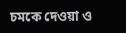চমকে দেওয়া ও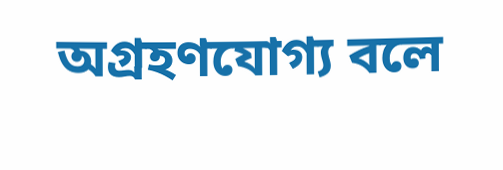অগ্রহণযোগ্য বলে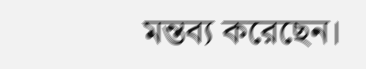মন্তব্য করেছেন।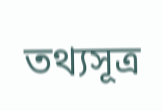তথ্যসূত্র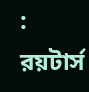: রয়টার্স